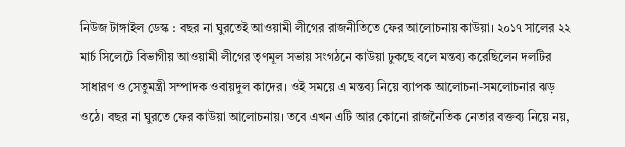নিউজ টাঙ্গাইল ডেস্ক : বছর না ঘুরতেই আওয়ামী লীগের রাজনীতিতে ফের আলোচনায় কাউয়া। ২০১৭ সালের ২২ মার্চ সিলেটে বিভাগীয় আওয়ামী লীগের তৃণমূল সভায় সংগঠনে কাউয়া ঢুকছে বলে মন্তব্য করেছিলেন দলটির সাধারণ ও সেতুমন্ত্রী সম্পাদক ওবায়দুল কাদের। ওই সময়ে এ মন্তব্য নিয়ে ব্যাপক আলোচনা-সমলোচনার ঝড় ওঠে। বছর না ঘুরতে ফের কাউয়া আলোচনায়। তবে এখন এটি আর কোনো রাজনৈতিক নেতার বক্তব্য নিয়ে নয়,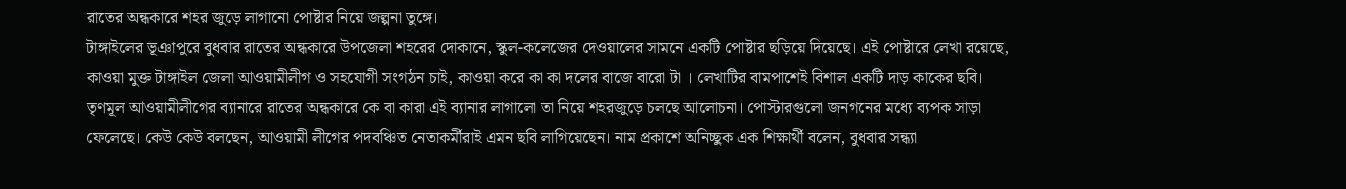রাতের অন্ধকারে শহর জুড়ে লাগানো পোষ্টার নিয়ে জল্পনা তুঙ্গে।
টাঙ্গাইলের ভূঞাপুরে বুধবার রাতের অন্ধকারে উপজেলা শহরের দোকানে, স্কুল-কলেজের দেওয়ালের সামনে একটি পোষ্টার ছড়িয়ে দিয়েছে। এই পোষ্টারে লেখা রয়েছে, কাওয়া মুক্ত টাঙ্গাইল জেলা আওয়ামীলীগ ও সহযোগী সংগঠন চাই, কাওয়া করে কা কা দলের বাজে বারো টা । লেখাটির বামপাশেই বিশাল একটি দাড় কাকের ছবি। তৃণমূল আওয়ামীলীগের ব্যানারে রাতের অন্ধকারে কে বা কারা এই ব্যানার লাগালো তা নিয়ে শহরজুড়ে চলছে আলোচনা। পোস্টারগুলো জনগনের মধ্যে ব্যপক সাড়া ফেলেছে। কেউ কেউ বলছেন, আওয়ামী লীগের পদবঞ্চিত নেতাকর্মীরাই এমন ছবি লাগিয়েছেন। নাম প্রকাশে অনিচ্ছুক এক শিক্ষার্থী বলেন, বুধবার সন্ধ্যা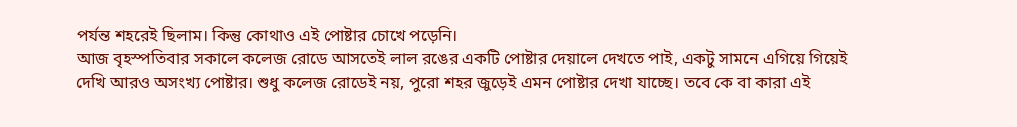পর্যন্ত শহরেই ছিলাম। কিন্তু কোথাও এই পোষ্টার চোখে পড়েনি।
আজ বৃহস্পতিবার সকালে কলেজ রোডে আসতেই লাল রঙের একটি পোষ্টার দেয়ালে দেখতে পাই, একটু সামনে এগিয়ে গিয়েই দেখি আরও অসংখ্য পোষ্টার। শুধু কলেজ রোডেই নয়, পুরো শহর জুড়েই এমন পোষ্টার দেখা যাচ্ছে। তবে কে বা কারা এই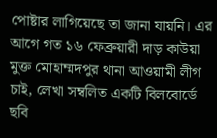পোষ্টার লাগিয়েছে তা জানা যায়নি। এর আগে গত ১৬ ফেব্রুয়ারী দাড় কাউয়া মুক্ত মোহাম্মদপুর থানা আওয়ামী লীগ চাই, লেখা সম্বলিত একটি বিলবোর্ডে ছবি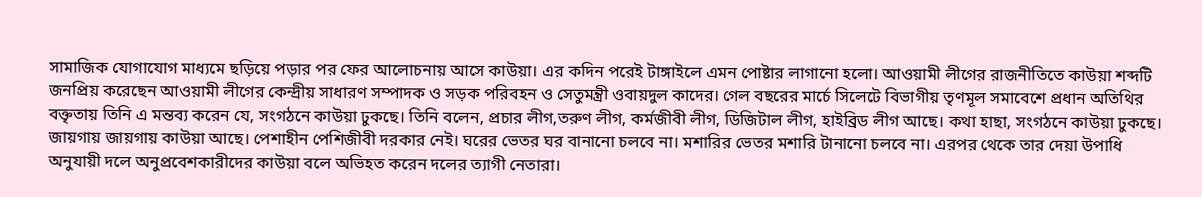সামাজিক যোগাযোগ মাধ্যমে ছড়িয়ে পড়ার পর ফের আলোচনায় আসে কাউয়া। এর কদিন পরেই টাঙ্গাইলে এমন পোষ্টার লাগানো হলো। আওয়ামী লীগের রাজনীতিতে কাউয়া শব্দটি জনপ্রিয় করেছেন আওয়ামী লীগের কেন্দ্রীয় সাধারণ সম্পাদক ও সড়ক পরিবহন ও সেতুমন্ত্রী ওবায়দুল কাদের। গেল বছরের মার্চে সিলেটে বিভাগীয় তৃণমূল সমাবেশে প্রধান অতিথির বক্তৃতায় তিনি এ মন্তব্য করেন যে, সংগঠনে কাউয়া ঢুকছে। তিনি বলেন, প্রচার লীগ,তরুণ লীগ, কর্মজীবী লীগ, ডিজিটাল লীগ, হাইব্রিড লীগ আছে। কথা হাছা, সংগঠনে কাউয়া ঢুকছে। জায়গায় জায়গায় কাউয়া আছে। পেশাহীন পেশিজীবী দরকার নেই। ঘরের ভেতর ঘর বানানো চলবে না। মশারির ভেতর মশারি টানানো চলবে না। এরপর থেকে তার দেয়া উপাধি অনুযায়ী দলে অনুপ্রবেশকারীদের কাউয়া বলে অভিহত করেন দলের ত্যাগী নেতারা।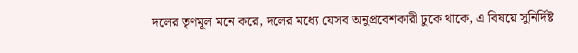দলের তৃণমূল মনে করে, দলের মধ্যে যেসব অনুপ্রবেশকারী ঢুকে থাকে, এ বিষয়ে সুনির্দিষ্ট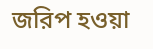জরিপ হওয়া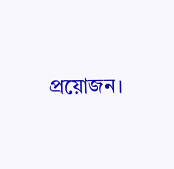প্রয়োজন।